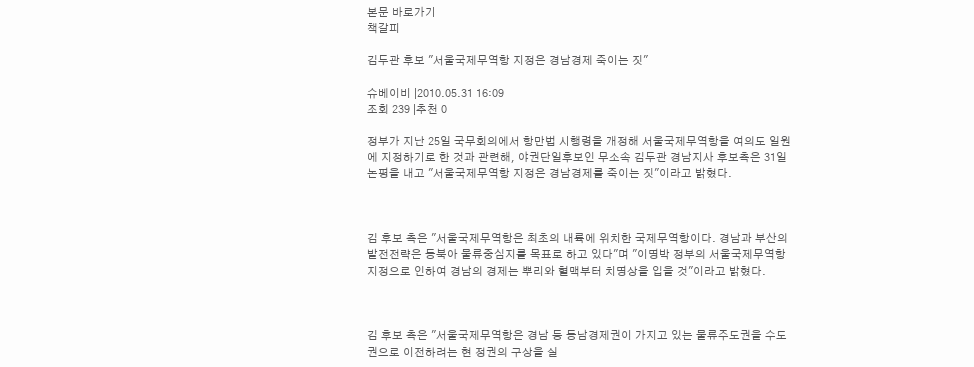본문 바로가기
책갈피

김두관 후보 "서울국제무역항 지정은 경남경제 죽이는 짓"

슈베이비 |2010.05.31 16:09
조회 239 |추천 0

정부가 지난 25일 국무회의에서 항만법 시행령을 개정해 서울국제무역항을 여의도 일원에 지정하기로 한 것과 관련해, 야권단일후보인 무소속 김두관 경남지사 후보측은 31일 논평을 내고 "서울국제무역항 지정은 경남경제를 죽이는 짓"이라고 밝혔다.



김 후보 측은 "서울국제무역항은 최초의 내륙에 위치한 국제무역항이다. 경남과 부산의 발전전략은 동북아 물류중심지를 목표로 하고 있다"며 "이명박 정부의 서울국제무역항 지정으로 인하여 경남의 경제는 뿌리와 혈맥부터 치명상을 입을 것"이라고 밝혔다.



김 후보 측은 "서울국제무역항은 경남 등 동남경제권이 가지고 있는 물류주도권을 수도권으로 이전하려는 현 정권의 구상을 실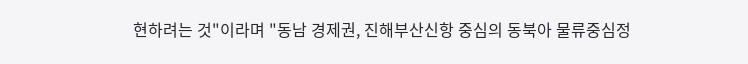현하려는 것"이라며 "동남 경제권, 진해부산신항 중심의 동북아 물류중심정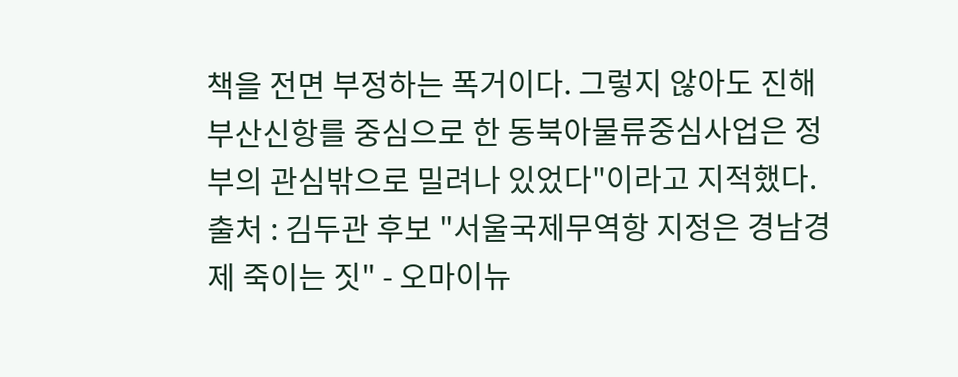책을 전면 부정하는 폭거이다. 그렇지 않아도 진해부산신항를 중심으로 한 동북아물류중심사업은 정부의 관심밖으로 밀려나 있었다"이라고 지적했다.  출처 : 김두관 후보 "서울국제무역항 지정은 경남경제 죽이는 짓" - 오마이뉴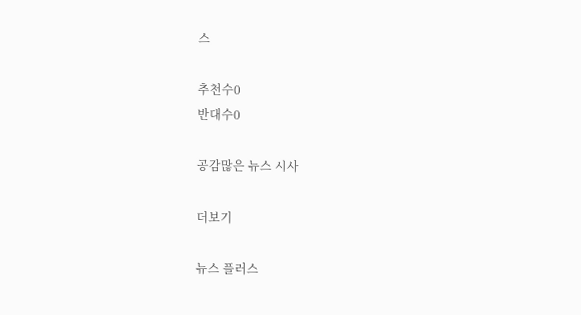스

추천수0
반대수0

공감많은 뉴스 시사

더보기

뉴스 플러스